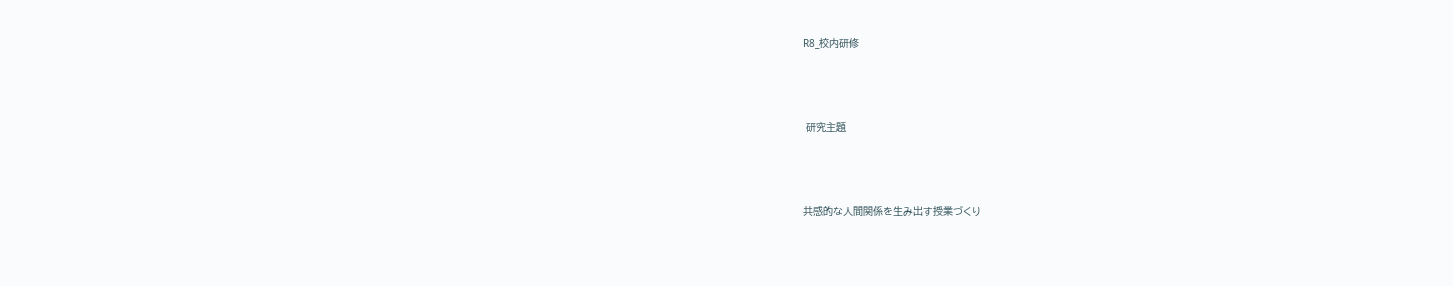R8_校内研修



 研究主題



共感的な人間関係を生み出す授業づくり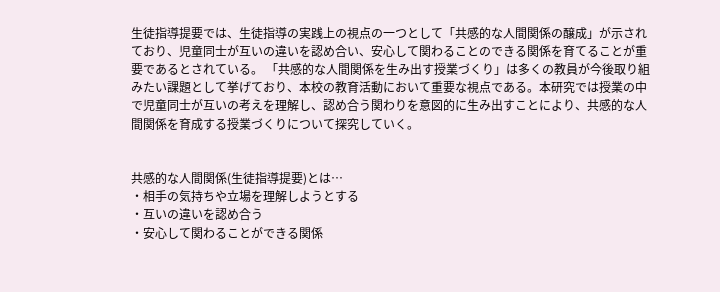生徒指導提要では、生徒指導の実践上の視点の一つとして「共感的な人間関係の醸成」が示されており、児童同士が互いの違いを認め合い、安心して関わることのできる関係を育てることが重要であるとされている。 「共感的な人間関係を生み出す授業づくり」は多くの教員が今後取り組みたい課題として挙げており、本校の教育活動において重要な視点である。本研究では授業の中で児童同士が互いの考えを理解し、認め合う関わりを意図的に生み出すことにより、共感的な人間関係を育成する授業づくりについて探究していく。


共感的な人間関係(生徒指導提要)とは…
・相手の気持ちや立場を理解しようとする
・互いの違いを認め合う
・安心して関わることができる関係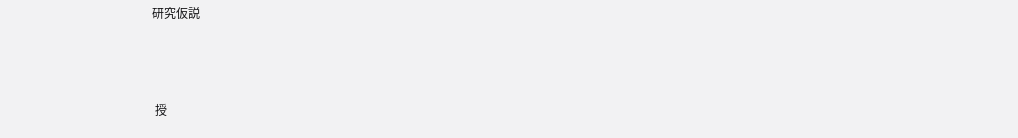研究仮説



 授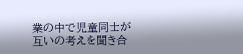業の中で児童同士が互いの考えを聞き合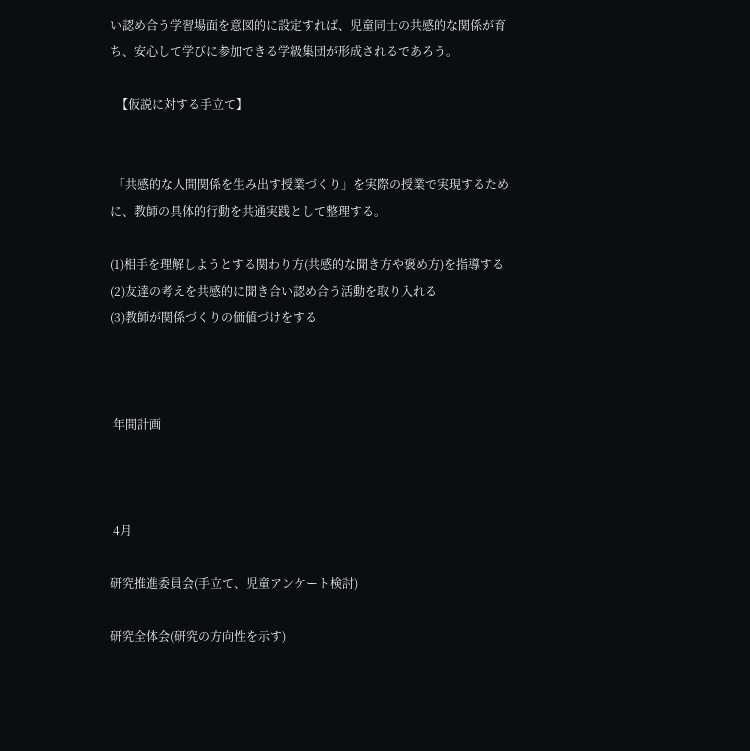い認め合う学習場面を意図的に設定すれば、児童同士の共感的な関係が育ち、安心して学びに参加できる学級集団が形成されるであろう。

  【仮説に対する手立て】


 「共感的な人間関係を生み出す授業づくり」を実際の授業で実現するために、教師の具体的行動を共通実践として整理する。

(1)相手を理解しようとする関わり方(共感的な聞き方や褒め方)を指導する
(2)友達の考えを共感的に聞き合い認め合う活動を取り入れる
(3)教師が関係づくりの価値づけをする



 年間計画



 4月

研究推進委員会(手立て、児童アンケート検討)

研究全体会(研究の方向性を示す)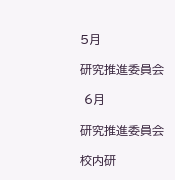5月

研究推進委員会

 6月

研究推進委員会

校内研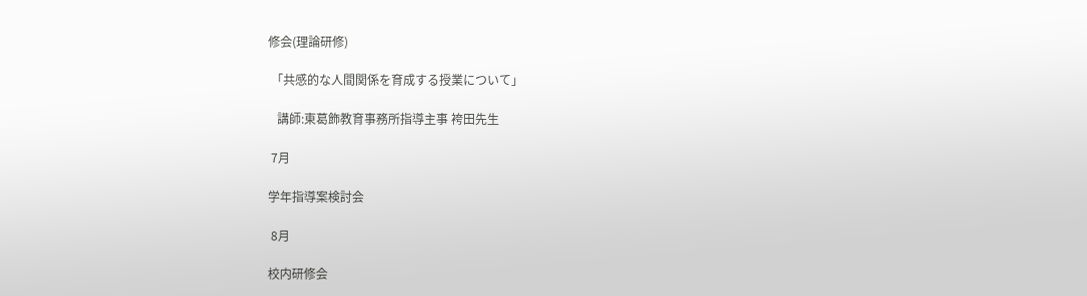修会(理論研修)

 「共感的な人間関係を育成する授業について」

   講師:東葛飾教育事務所指導主事 袴田先生

 7月

学年指導案検討会

 8月

校内研修会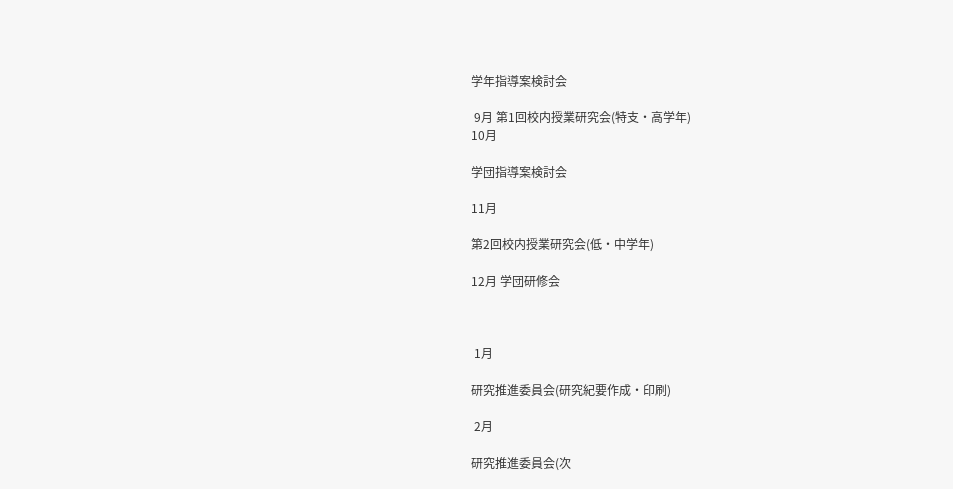学年指導案検討会

 9月 第1回校内授業研究会(特支・高学年)
10月

学団指導案検討会

11月

第2回校内授業研究会(低・中学年)

12月 学団研修会



 1月

研究推進委員会(研究紀要作成・印刷)

 2月

研究推進委員会(次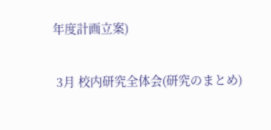年度計画立案)

 3月 校内研究全体会(研究のまとめ)